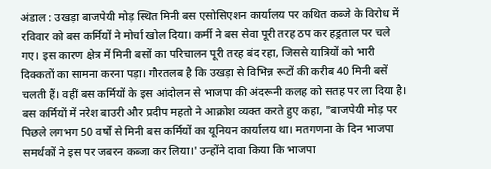अंडाल : उखड़ा बाजपेयी मोड़ स्थित मिनी बस एसोसिएशन कार्यालय पर कथित कब्जे के विरोध में रविवार को बस कर्मियों ने मोर्चा खोल दिया। कर्मी ने बस सेवा पूरी तरह ठप कर हड्रताल पर चले गए। इस कारण क्षेत्र में मिनी बसों का परिचालन पूरी तरह बंद रहा, जिससे यात्रियों को भारी दिक्कतों का सामना करना पड़ा। गौरतलब है कि उखड़ा से विभिन्न रूटों की करीब 40 मिनी बसें चलती हैं। वहीं बस कर्मियों के इस आंदोलन से भाजपा की अंदरूनी कलह को सतह पर ला दिया है। बस कर्मियों में नरेश बाउरी और प्रदीप महतो ने आक्रोश व्यक्त करते हुए कहा, "बाजपेयी मोड़ पर पिछले लगभग 50 वर्षों से मिनी बस कर्मियों का यूनियन कार्यालय था। मतगणना के दिन भाजपा समर्थकों ने इस पर जबरन कब्जा कर लिया।' उन्होंने दावा किया कि भाजपा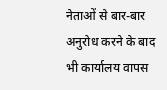नेताओं से बार-बार अनुरोध करने के बाद भी कार्यालय वापस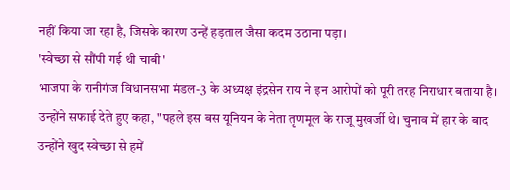नहीं किया जा रहा है, जिसके कारण उन्हें हड़ताल जैसा कदम उठाना पड़ा।
'स्वेच्छा से सौंपी गई थी चाबी'
भाजपा के रानीगंज विधानसभा मंडल-3 के अध्यक्ष इंद्रसेन राय ने इन आरोपों को पूरी तरह निराधार बताया है। उन्होंने सफाई देते हुए कहा, "पहले इस बस यूनियन के नेता तृणमूल के राजू मुखर्जी थे। चुनाव में हार के बाद उन्होंने खुद स्वेच्छा से हमें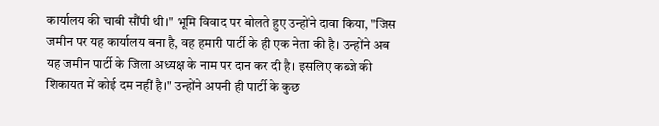कार्यालय की चाबी सौंपी थी।" भूमि विवाद पर बोलते हुए उन्होंने दावा किया, "जिस जमीन पर यह कार्यालय बना है, वह हमारी पार्टी के ही एक नेता की है। उन्होंने अब यह जमीन पार्टी के जिला अध्यक्ष के नाम पर दान कर दी है। इसलिए कब्जे की शिकायत में कोई दम नहीं है।" उन्होंने अपनी ही पार्टी के कुछ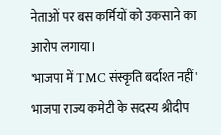नेताओं पर बस कर्मियों को उकसाने का आरोप लगाया।
'भाजपा में TMC संस्कृति बर्दाश्त नहीं'
भाजपा राज्य कमेटी के सदस्य श्रीदीप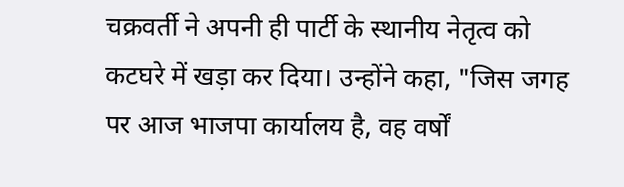चक्रवर्ती ने अपनी ही पार्टी के स्थानीय नेतृत्व को कटघरे में खड़ा कर दिया। उन्होंने कहा, "जिस जगह पर आज भाजपा कार्यालय है, वह वर्षों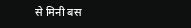से मिनी बस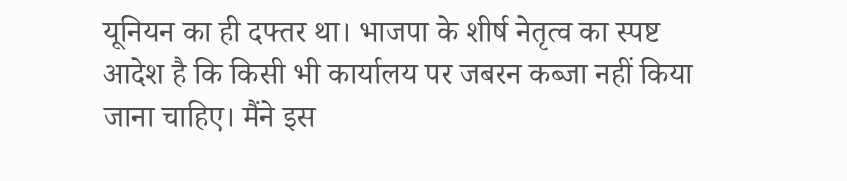यूनियन का ही दफ्तर था। भाजपा के शीर्ष नेतृत्व का स्पष्ट आदेश है कि किसी भी कार्यालय पर जबरन कब्जा नहीं किया जाना चाहिए। मैंने इस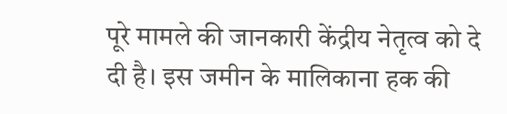पूरे मामले की जानकारी केंद्रीय नेतृत्व को दे दी है। इस जमीन के मालिकाना हक की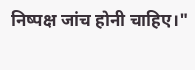निष्पक्ष जांच होनी चाहिए।"